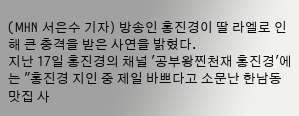(MHN 서은수 기자) 방송인 홍진경이 딸 라엘로 인해 큰 충격을 받은 사연을 밝혔다.
지난 17일 홍진경의 채널 '공부왕찐천재 홍진경'에는 "홍진경 지인 중 제일 바쁘다고 소문난 한남동 맛집 사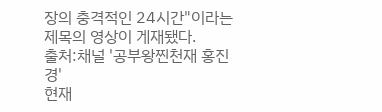장의 충격적인 24시간"이라는 제목의 영상이 게재됐다.
출처:채널 '공부왕찐천재 홍진경'
현재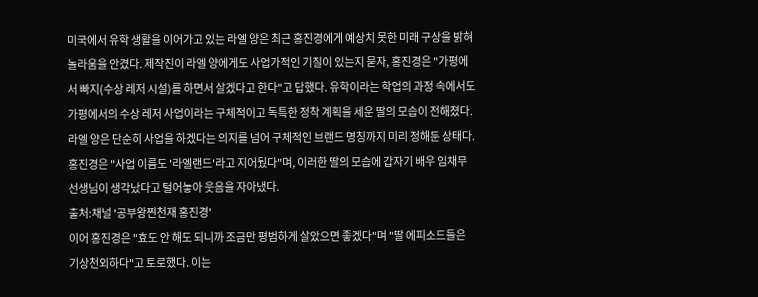미국에서 유학 생활을 이어가고 있는 라엘 양은 최근 홍진경에게 예상치 못한 미래 구상을 밝혀 놀라움을 안겼다. 제작진이 라엘 양에게도 사업가적인 기질이 있는지 묻자, 홍진경은 "가평에서 빠지(수상 레저 시설)를 하면서 살겠다고 한다"고 답했다. 유학이라는 학업의 과정 속에서도 가평에서의 수상 레저 사업이라는 구체적이고 독특한 정착 계획을 세운 딸의 모습이 전해졌다.
라엘 양은 단순히 사업을 하겠다는 의지를 넘어 구체적인 브랜드 명칭까지 미리 정해둔 상태다. 홍진경은 "사업 이름도 '라엘랜드'라고 지어뒀다"며, 이러한 딸의 모습에 갑자기 배우 임채무 선생님이 생각났다고 털어놓아 웃음을 자아냈다.
출처:채널 '공부왕찐천재 홍진경'
이어 홍진경은 "효도 안 해도 되니까 조금만 평범하게 살았으면 좋겠다"며 "딸 에피소드들은 기상천외하다"고 토로했다. 이는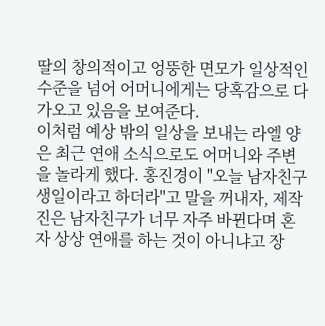딸의 창의적이고 엉뚱한 면모가 일상적인 수준을 넘어 어머니에게는 당혹감으로 다가오고 있음을 보여준다.
이처럼 예상 밖의 일상을 보내는 라엘 양은 최근 연애 소식으로도 어머니와 주변을 놀라게 했다. 홍진경이 "오늘 남자친구 생일이라고 하더라"고 말을 꺼내자, 제작진은 남자친구가 너무 자주 바뀐다며 혼자 상상 연애를 하는 것이 아니냐고 장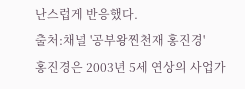난스럽게 반응했다.
출처:채널 '공부왕찐천재 홍진경'
홍진경은 2003년 5세 연상의 사업가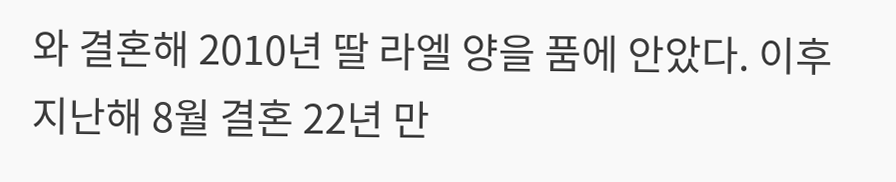와 결혼해 2010년 딸 라엘 양을 품에 안았다. 이후 지난해 8월 결혼 22년 만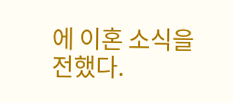에 이혼 소식을 전했다.